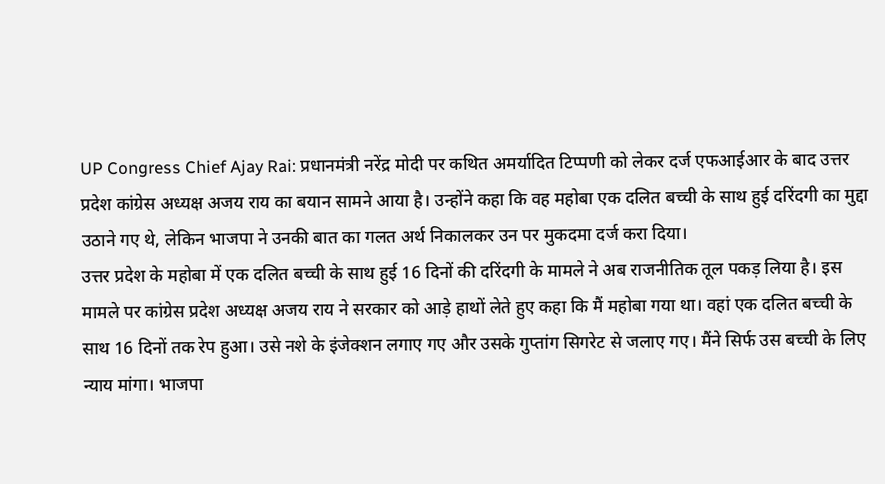UP Congress Chief Ajay Rai: प्रधानमंत्री नरेंद्र मोदी पर कथित अमर्यादित टिप्पणी को लेकर दर्ज एफआईआर के बाद उत्तर प्रदेश कांग्रेस अध्यक्ष अजय राय का बयान सामने आया है। उन्होंने कहा कि वह महोबा एक दलित बच्ची के साथ हुई दरिंदगी का मुद्दा उठाने गए थे, लेकिन भाजपा ने उनकी बात का गलत अर्थ निकालकर उन पर मुकदमा दर्ज करा दिया।
उत्तर प्रदेश के महोबा में एक दलित बच्ची के साथ हुई 16 दिनों की दरिंदगी के मामले ने अब राजनीतिक तूल पकड़ लिया है। इस मामले पर कांग्रेस प्रदेश अध्यक्ष अजय राय ने सरकार को आड़े हाथों लेते हुए कहा कि मैं महोबा गया था। वहां एक दलित बच्ची के साथ 16 दिनों तक रेप हुआ। उसे नशे के इंजेक्शन लगाए गए और उसके गुप्तांग सिगरेट से जलाए गए। मैंने सिर्फ उस बच्ची के लिए न्याय मांगा। भाजपा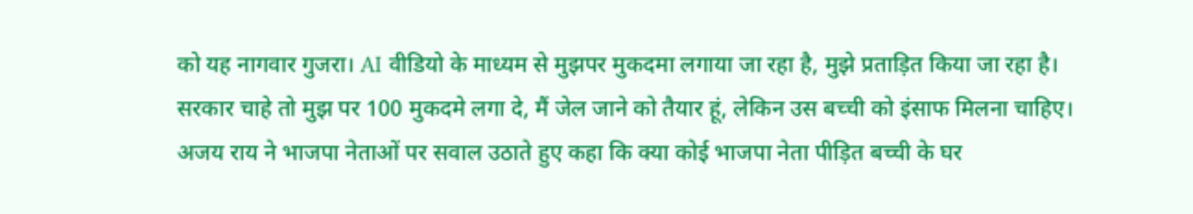को यह नागवार गुजरा। AI वीडियो के माध्यम से मुझपर मुकदमा लगाया जा रहा है, मुझे प्रताड़ित किया जा रहा है। सरकार चाहे तो मुझ पर 100 मुकदमे लगा दे, मैं जेल जाने को तैयार हूं, लेकिन उस बच्ची को इंसाफ मिलना चाहिए।
अजय राय ने भाजपा नेताओं पर सवाल उठाते हुए कहा कि क्या कोई भाजपा नेता पीड़ित बच्ची के घर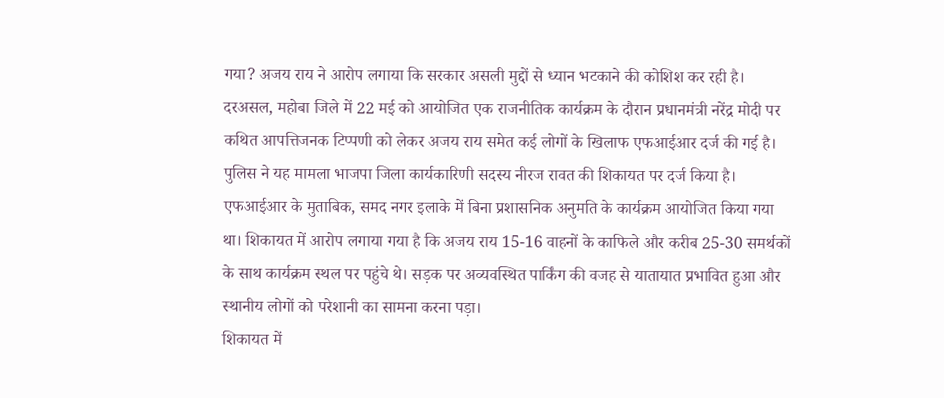गया? अजय राय ने आरोप लगाया कि सरकार असली मुद्दों से ध्यान भटकाने की कोशिश कर रही है।
दरअसल, महोबा जिले में 22 मई को आयोजित एक राजनीतिक कार्यक्रम के दौरान प्रधानमंत्री नरेंद्र मोदी पर कथित आपत्तिजनक टिप्पणी को लेकर अजय राय समेत कई लोगों के खिलाफ एफआईआर दर्ज की गई है। पुलिस ने यह मामला भाजपा जिला कार्यकारिणी सदस्य नीरज रावत की शिकायत पर दर्ज किया है।
एफआईआर के मुताबिक, समद नगर इलाके में बिना प्रशासनिक अनुमति के कार्यक्रम आयोजित किया गया था। शिकायत में आरोप लगाया गया है कि अजय राय 15-16 वाहनों के काफिले और करीब 25-30 समर्थकों के साथ कार्यक्रम स्थल पर पहुंचे थे। सड़क पर अव्यवस्थित पार्किंग की वजह से यातायात प्रभावित हुआ और स्थानीय लोगों को परेशानी का सामना करना पड़ा।
शिकायत में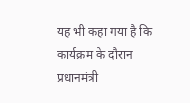यह भी कहा गया है कि कार्यक्रम के दौरान प्रधानमंत्री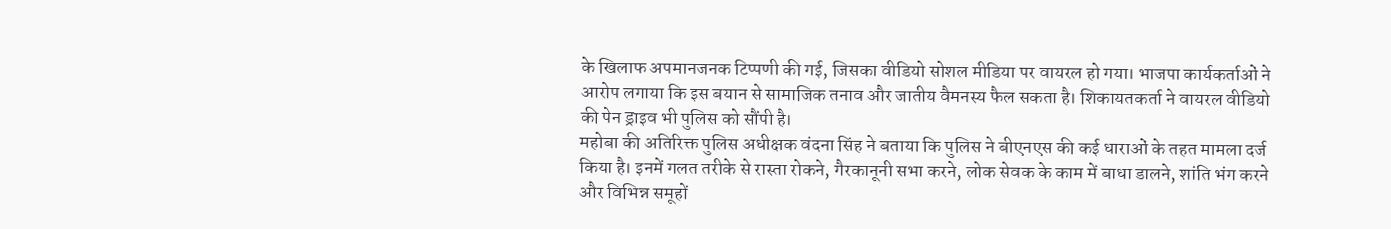के खिलाफ अपमानजनक टिप्पणी की गई, जिसका वीडियो सोशल मीडिया पर वायरल हो गया। भाजपा कार्यकर्ताओं ने आरोप लगाया कि इस बयान से सामाजिक तनाव और जातीय वैमनस्य फैल सकता है। शिकायतकर्ता ने वायरल वीडियो की पेन ड्राइव भी पुलिस को सौंपी है।
महोबा की अतिरिक्त पुलिस अधीक्षक वंदना सिंह ने बताया कि पुलिस ने बीएनएस की कई धाराओं के तहत मामला दर्ज किया है। इनमें गलत तरीके से रास्ता रोकने, गैरकानूनी सभा करने, लोक सेवक के काम में बाधा डालने, शांति भंग करने और विभिन्न समूहों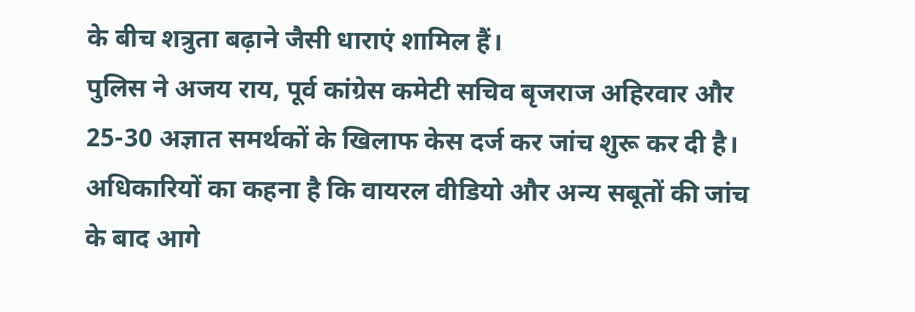के बीच शत्रुता बढ़ाने जैसी धाराएं शामिल हैं।
पुलिस ने अजय राय, पूर्व कांग्रेस कमेटी सचिव बृजराज अहिरवार और 25-30 अज्ञात समर्थकों के खिलाफ केस दर्ज कर जांच शुरू कर दी है। अधिकारियों का कहना है कि वायरल वीडियो और अन्य सबूतों की जांच के बाद आगे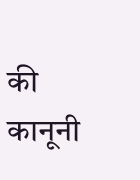की कानूनी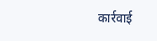कार्रवाई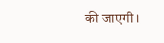की जाएगी।